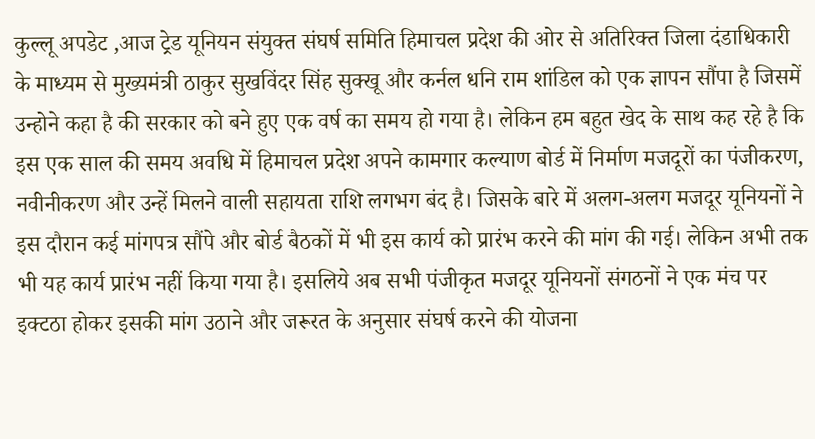कुल्लू अपडेट ,आज ट्रेड यूनियन संयुक्त संघर्ष समिति हिमाचल प्रदेश की ओर से अतिरिक्त जिला दंडाधिकारी के माध्यम से मुख्यमंत्री ठाकुर सुखविंदर सिंह सुक्खू और कर्नल धनि राम शांडिल को एक ज्ञापन सौंपा है जिसमें उन्होने कहा है की सरकार को बने हुए एक वर्ष का समय हो गया है। लेकिन हम बहुत खेद के साथ कह रहे है कि इस एक साल की समय अवधि में हिमाचल प्रदेश अपने कामगार कल्याण बोर्ड में निर्माण मजदूरों का पंजीकरण, नवीनीकरण और उन्हें मिलने वाली सहायता राशि लगभग बंद है। जिसके बारे में अलग-अलग मजदूर यूनियनों ने इस दौरान कई मांगपत्र सौंपे और बोर्ड बैठकों में भी इस कार्य को प्रारंभ करने की मांग की गई। लेकिन अभी तक भी यह कार्य प्रारंभ नहीं किया गया है। इसलिये अब सभी पंजीकृत मजदूर यूनियनों संगठनों ने एक मंच पर इक्टठा होकर इसकी मांग उठाने और जरूरत के अनुसार संघर्ष करने की योजना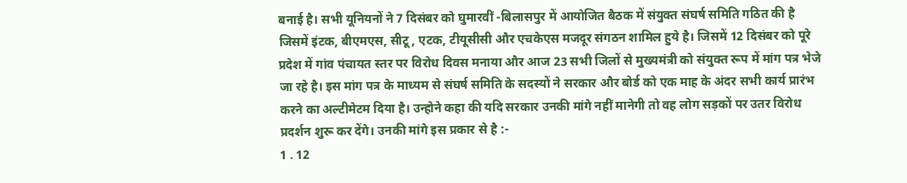बनाई है। सभी यूनियनों ने 7 दिसंबर को घुमारवीं -बिलासपुर में आयोजित बैठक में संयुक्त संघर्ष समिति गठित की है जिसमें इंटक, बीएमएस, सीटू, एटक, टीयूसीसी और एचकेएस मजदूर संगठन शामिल हुये है। जिसमें 12 दिसंबर को पूरे प्रदेश में गांव पंचायत स्तर पर विरोध दिवस मनाया और आज 23 सभी जिलों से मुख्यमंत्री को संयुक्त रूप में मांग पत्र भेजे जा रहे है। इस मांग पत्र के माध्यम से संघर्ष समिति के सदस्यों ने सरकार और बोर्ड को एक माह के अंदर सभी कार्य प्रारंभ करने का अल्टीमेटम दिया है। उन्होने कहा की यदि सरकार उनकी मांगे नहीं मानेगी तो वह लोग सड़कों पर उतर विरोध प्रदर्शन शुरू कर देंगे। उनकी मांगे इस प्रकार से है :-
1 . 12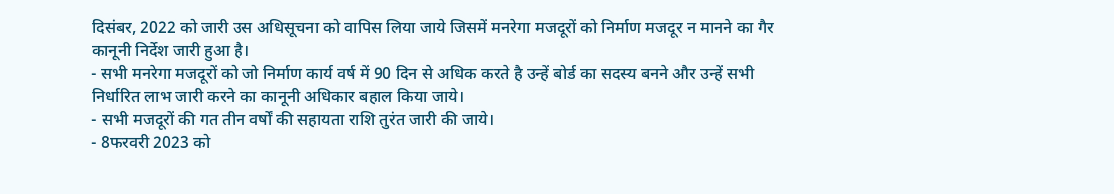दिसंबर, 2022 को जारी उस अधिसूचना को वापिस लिया जाये जिसमें मनरेगा मजदूरों को निर्माण मजदूर न मानने का गैर कानूनी निर्देश जारी हुआ है।
- सभी मनरेगा मजदूरों को जो निर्माण कार्य वर्ष में 90 दिन से अधिक करते है उन्हें बोर्ड का सदस्य बनने और उन्हें सभी निर्धारित लाभ जारी करने का कानूनी अधिकार बहाल किया जाये।
- सभी मजदूरों की गत तीन वर्षों की सहायता राशि तुरंत जारी की जाये।
- 8फरवरी 2023 को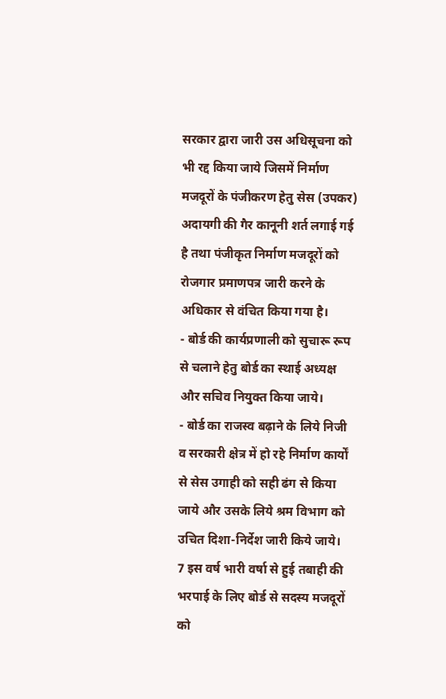सरकार द्वारा जारी उस अधिसूचना को भी रद्द किया जाये जिसमें निर्माण मजदूरों के पंजीकरण हेतु सेस (उपकर) अदायगी की गैर कानूनी शर्त लगाई गई है तथा पंजीकृत निर्माण मजदूरों को रोजगार प्रमाणपत्र जारी करने के अधिकार से वंचित किया गया है।
- बोर्ड की कार्यप्रणाली को सुचारू रूप से चलाने हेतु बोर्ड का स्थाई अध्यक्ष और सचिव नियुक्त किया जाये।
- बोर्ड का राजस्व बढ़ाने के लिये निजी व सरकारी क्षेत्र में हो रहे निर्माण कार्यों से सेस उगाही को सही ढंग से किया जाये और उसके लिये श्रम विभाग को उचित दिशा-निर्देश जारी किये जाये।
7 इस वर्ष भारी वर्षा से हुई तबाही की भरपाई के लिए बोर्ड से सदस्य मजदूरों को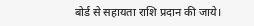बोर्ड से सहायता राशि प्रदान की जाये।